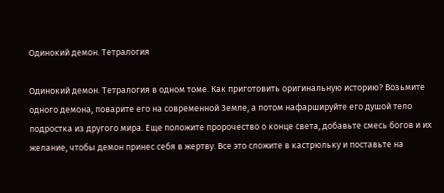Одинокий демон. Тетралогия

Одинокий демон. Тетралогия в одном томе. Как приготовить оригинальную историю? Возьмите одного демона, поварите его на современной Земле, а потом нафаршируйте его душой тело подростка из другого мира. Еще положите пророчество о конце света, добавьте смесь богов и их желание, чтобы демон принес себя в жертву. Все это сложите в кастрюльку и поставьте на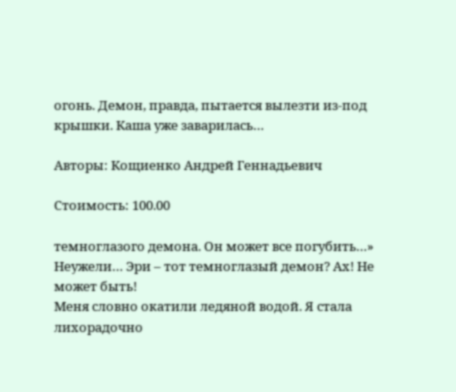огонь. Демон, правда, пытается вылезти из-под крышки. Каша уже заварилась…

Авторы: Кощиенко Андрей Геннадьевич

Стоимость: 100.00

темноглазого демона. Он может все погубить…» Неужели… Эри – тот темноглазый демон? Ах! Не может быть!
Меня словно окатили ледяной водой. Я стала лихорадочно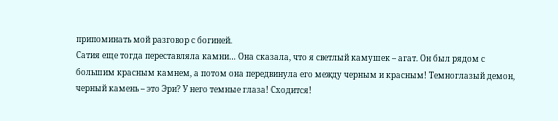припоминать мой разговор с богиней.
Сатия еще тогда переставляла камни… Она сказала, что я светлый камушек – агат. Он был рядом с большим красным камнем, а потом она передвинула его между черным и красным! Темноглазый демон, черный камень – это Эри? У него темные глаза! Сходится!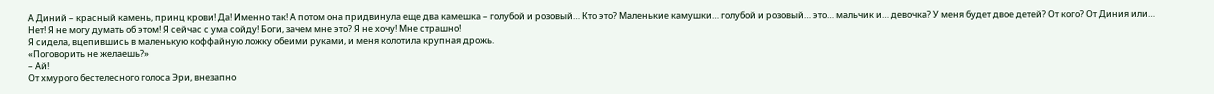А Диний – красный камень, принц крови! Да! Именно так! А потом она придвинула еще два камешка – голубой и розовый… Кто это? Маленькие камушки… голубой и розовый… это… мальчик и… девочка? У меня будет двое детей? От кого? От Диния или… Нет! Я не могу думать об этом! Я сейчас с ума сойду! Боги, зачем мне это? Я не хочу! Мне страшно!
Я сидела, вцепившись в маленькую коффайную ложку обеими руками, и меня колотила крупная дрожь.
«Поговорить не желаешь?»
– Ай!
От хмурого бестелесного голоса Эри, внезапно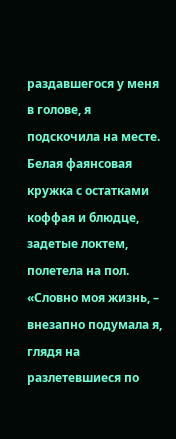раздавшегося у меня в голове, я подскочила на месте. Белая фаянсовая кружка с остатками коффая и блюдце, задетые локтем, полетела на пол.
«Словно моя жизнь, – внезапно подумала я, глядя на разлетевшиеся по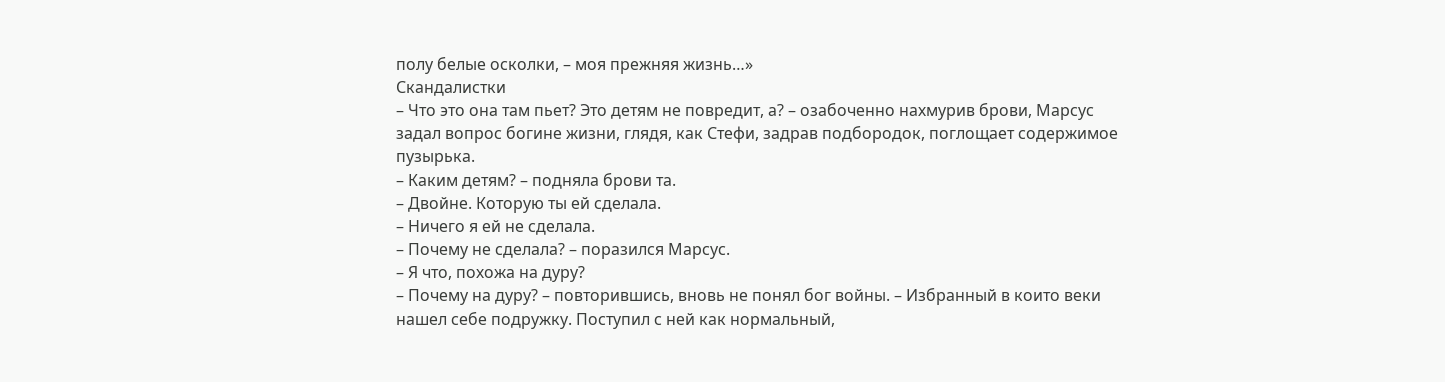полу белые осколки, – моя прежняя жизнь…»
Скандалистки
– Что это она там пьет? Это детям не повредит, а? – озабоченно нахмурив брови, Марсус задал вопрос богине жизни, глядя, как Стефи, задрав подбородок, поглощает содержимое пузырька.
– Каким детям? – подняла брови та.
– Двойне. Которую ты ей сделала.
– Ничего я ей не сделала.
– Почему не сделала? – поразился Марсус.
– Я что, похожа на дуру?
– Почему на дуру? – повторившись, вновь не понял бог войны. – Избранный в които веки нашел себе подружку. Поступил с ней как нормальный,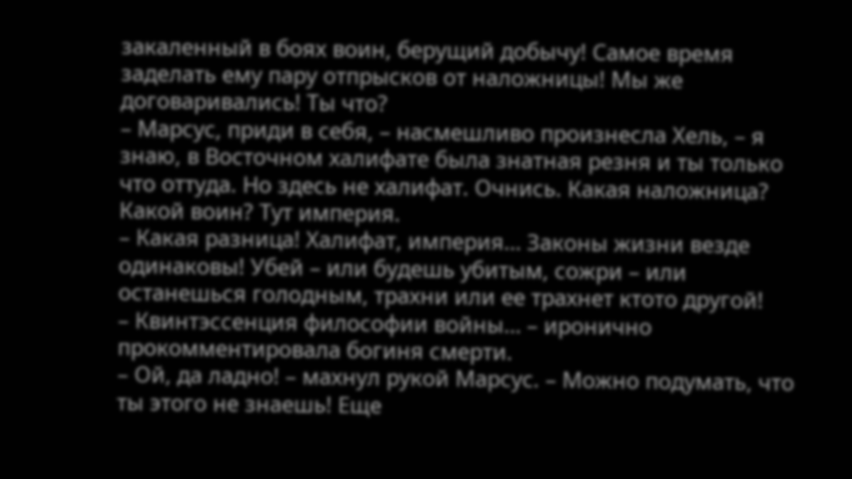закаленный в боях воин, берущий добычу! Самое время заделать ему пару отпрысков от наложницы! Мы же договаривались! Ты что?
– Марсус, приди в себя, – насмешливо произнесла Хель, – я знаю, в Восточном халифате была знатная резня и ты только что оттуда. Но здесь не халифат. Очнись. Какая наложница? Какой воин? Тут империя.
– Какая разница! Халифат, империя… Законы жизни везде одинаковы! Убей – или будешь убитым, сожри – или останешься голодным, трахни или ее трахнет ктото другой!
– Квинтэссенция философии войны… – иронично прокомментировала богиня смерти.
– Ой, да ладно! – махнул рукой Марсус. – Можно подумать, что ты этого не знаешь! Еще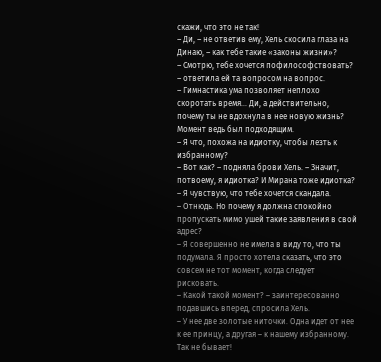скажи, что это не так!
– Ди, – не ответив ему, Хель скосила глаза на Динаю, – как тебе такие «законы жизни»?
– Смотрю, тебе хочется пофилософствовать? – ответила ей та вопросом на вопрос.
– Гимнастика ума позволяет неплохо скоротать время… Ди, а действительно, почему ты не вдохнула в нее новую жизнь? Момент ведь был подходящим.
– Я что, похожа на идиотку, чтобы лезть к избранному?
– Вот как? – подняла брови Хель. – Значит, потвоему, я идиотка? И Мирана тоже идиотка?
– Я чувствую, что тебе хочется скандала.
– Отнюдь. Но почему я должна спокойно пропускать мимо ушей такие заявления в свой адрес?
– Я совершенно не имела в виду то, что ты подумала. Я просто хотела сказать, что это совсем не тот момент, когда следует рисковать.
– Какой такой момент? – заинтересованно подавшись вперед, спросила Хель.
– У нее две золотые ниточки. Одна идет от нее к ее принцу, а другая – к нашему избранному. Так не бывает!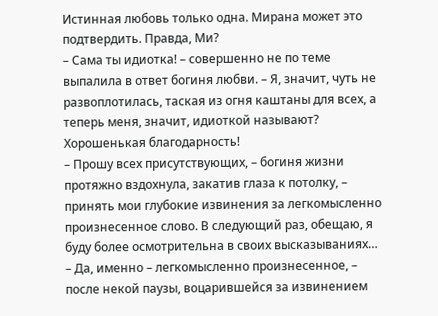Истинная любовь только одна. Мирана может это подтвердить. Правда, Ми?
– Сама ты идиотка! – совершенно не по теме выпалила в ответ богиня любви. – Я, значит, чуть не развоплотилась, таская из огня каштаны для всех, а теперь меня, значит, идиоткой называют? Хорошенькая благодарность!
– Прошу всех присутствующих, – богиня жизни протяжно вздохнула, закатив глаза к потолку, – принять мои глубокие извинения за легкомысленно произнесенное слово. В следующий раз, обещаю, я буду более осмотрительна в своих высказываниях…
– Да, именно – легкомысленно произнесенное, – после некой паузы, воцарившейся за извинением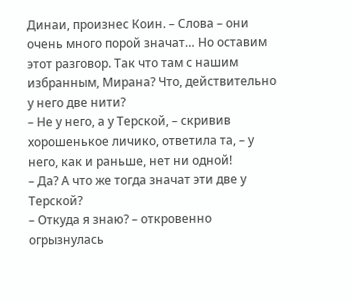Динаи, произнес Коин. – Слова – они очень много порой значат… Но оставим этот разговор. Так что там с нашим избранным, Мирана? Что, действительно у него две нити?
– Не у него, а у Терской, – скривив хорошенькое личико, ответила та, – у него, как и раньше, нет ни одной!
– Да? А что же тогда значат эти две у Терской?
– Откуда я знаю? – откровенно огрызнулась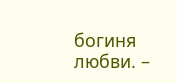богиня любви. –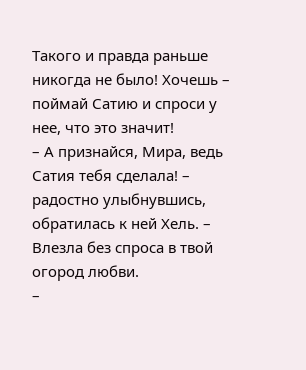Такого и правда раньше никогда не было! Хочешь – поймай Сатию и спроси у нее, что это значит!
– А признайся, Мира, ведь Сатия тебя сделала! – радостно улыбнувшись, обратилась к ней Хель. – Влезла без спроса в твой огород любви.
–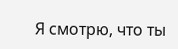Я смотрю, что ты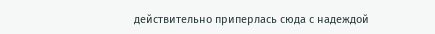действительно приперлась сюда с надеждой